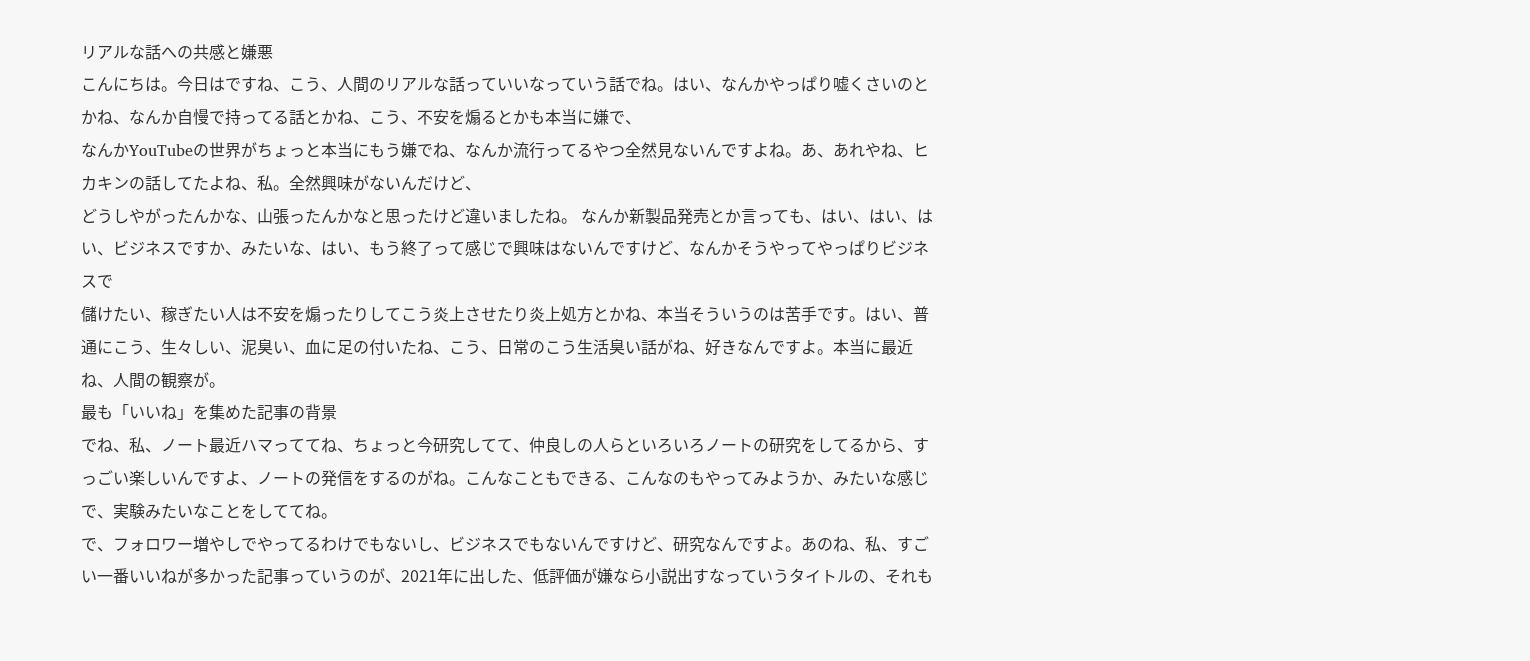リアルな話への共感と嫌悪
こんにちは。今日はですね、こう、人間のリアルな話っていいなっていう話でね。はい、なんかやっぱり嘘くさいのとかね、なんか自慢で持ってる話とかね、こう、不安を煽るとかも本当に嫌で、
なんかYouTubeの世界がちょっと本当にもう嫌でね、なんか流行ってるやつ全然見ないんですよね。あ、あれやね、ヒカキンの話してたよね、私。全然興味がないんだけど、
どうしやがったんかな、山張ったんかなと思ったけど違いましたね。 なんか新製品発売とか言っても、はい、はい、はい、ビジネスですか、みたいな、はい、もう終了って感じで興味はないんですけど、なんかそうやってやっぱりビジネスで
儲けたい、稼ぎたい人は不安を煽ったりしてこう炎上させたり炎上処方とかね、本当そういうのは苦手です。はい、普通にこう、生々しい、泥臭い、血に足の付いたね、こう、日常のこう生活臭い話がね、好きなんですよ。本当に最近ね、人間の観察が。
最も「いいね」を集めた記事の背景
でね、私、ノート最近ハマっててね、ちょっと今研究してて、仲良しの人らといろいろノートの研究をしてるから、すっごい楽しいんですよ、ノートの発信をするのがね。こんなこともできる、こんなのもやってみようか、みたいな感じで、実験みたいなことをしててね。
で、フォロワー増やしでやってるわけでもないし、ビジネスでもないんですけど、研究なんですよ。あのね、私、すごい一番いいねが多かった記事っていうのが、2021年に出した、低評価が嫌なら小説出すなっていうタイトルの、それも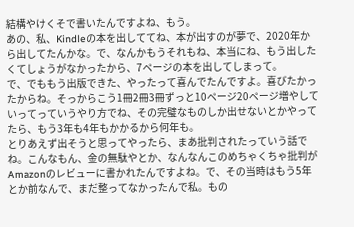結構やけくそで書いたんですよね、もう。
あの、私、Kindleの本を出しててね、本が出すのが夢で、2020年から出してたんかな。で、なんかもうそれもね、本当にね、もう出したくてしょうがなかったから、7ページの本を出してしまって。
で、でももう出版できた、やったって喜んでたんですよ。喜びたかったからね。そっからこう1冊2冊3冊ずっと10ページ20ページ増やしていってっていうやり方でね、その完璧なものしか出せないとかやってたら、もう3年も4年もかかるから何年も。
とりあえず出そうと思ってやったら、まあ批判されたっていう話でね。こんなもん、金の無駄やとか、なんなんこのめちゃくちゃ批判がAmazonのレビューに書かれたんですよね。で、その当時はもう5年とか前なんで、まだ整ってなかったんで私。もの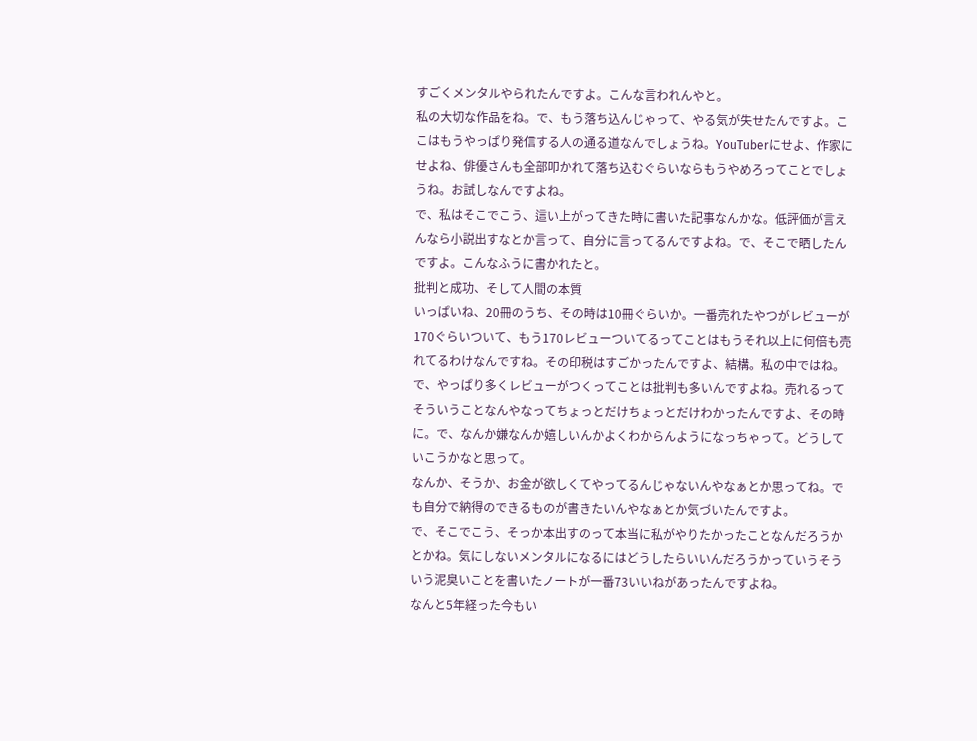すごくメンタルやられたんですよ。こんな言われんやと。
私の大切な作品をね。で、もう落ち込んじゃって、やる気が失せたんですよ。ここはもうやっぱり発信する人の通る道なんでしょうね。YouTuberにせよ、作家にせよね、俳優さんも全部叩かれて落ち込むぐらいならもうやめろってことでしょうね。お試しなんですよね。
で、私はそこでこう、這い上がってきた時に書いた記事なんかな。低評価が言えんなら小説出すなとか言って、自分に言ってるんですよね。で、そこで晒したんですよ。こんなふうに書かれたと。
批判と成功、そして人間の本質
いっぱいね、20冊のうち、その時は10冊ぐらいか。一番売れたやつがレビューが170ぐらいついて、もう170レビューついてるってことはもうそれ以上に何倍も売れてるわけなんですね。その印税はすごかったんですよ、結構。私の中ではね。
で、やっぱり多くレビューがつくってことは批判も多いんですよね。売れるってそういうことなんやなってちょっとだけちょっとだけわかったんですよ、その時に。で、なんか嫌なんか嬉しいんかよくわからんようになっちゃって。どうしていこうかなと思って。
なんか、そうか、お金が欲しくてやってるんじゃないんやなぁとか思ってね。でも自分で納得のできるものが書きたいんやなぁとか気づいたんですよ。
で、そこでこう、そっか本出すのって本当に私がやりたかったことなんだろうかとかね。気にしないメンタルになるにはどうしたらいいんだろうかっていうそういう泥臭いことを書いたノートが一番73いいねがあったんですよね。
なんと5年経った今もい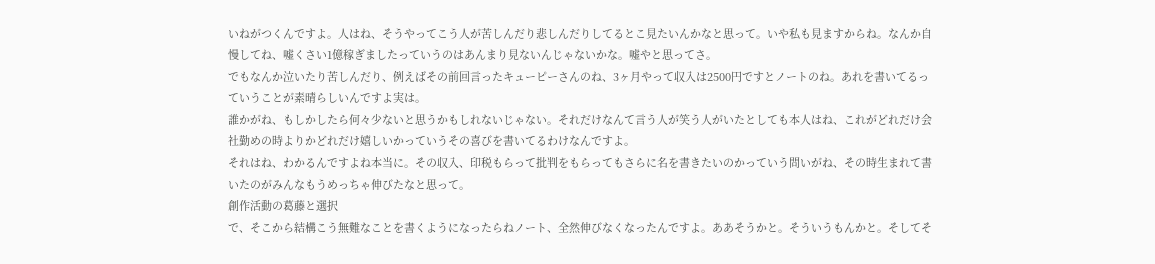いねがつくんですよ。人はね、そうやってこう人が苦しんだり悲しんだりしてるとこ見たいんかなと思って。いや私も見ますからね。なんか自慢してね、嘘くさい1億稼ぎましたっていうのはあんまり見ないんじゃないかな。嘘やと思ってさ。
でもなんか泣いたり苦しんだり、例えばその前回言ったキューピーさんのね、3ヶ月やって収入は2500円ですとノートのね。あれを書いてるっていうことが素晴らしいんですよ実は。
誰かがね、もしかしたら何々少ないと思うかもしれないじゃない。それだけなんて言う人が笑う人がいたとしても本人はね、これがどれだけ会社勤めの時よりかどれだけ嬉しいかっていうその喜びを書いてるわけなんですよ。
それはね、わかるんですよね本当に。その収入、印税もらって批判をもらってもさらに名を書きたいのかっていう問いがね、その時生まれて書いたのがみんなもうめっちゃ伸びたなと思って。
創作活動の葛藤と選択
で、そこから結構こう無難なことを書くようになったらねノート、全然伸びなくなったんですよ。ああそうかと。そういうもんかと。そしてそ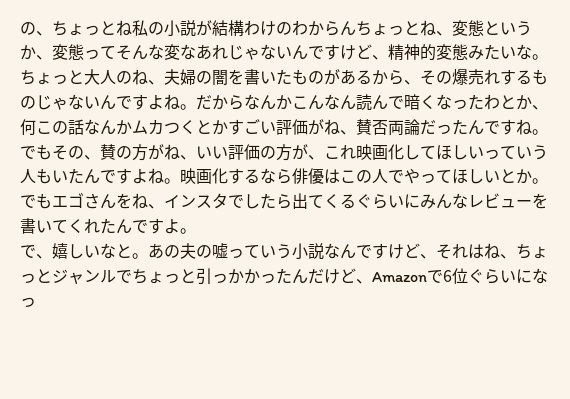の、ちょっとね私の小説が結構わけのわからんちょっとね、変態というか、変態ってそんな変なあれじゃないんですけど、精神的変態みたいな。
ちょっと大人のね、夫婦の闇を書いたものがあるから、その爆売れするものじゃないんですよね。だからなんかこんなん読んで暗くなったわとか、何この話なんかムカつくとかすごい評価がね、賛否両論だったんですね。
でもその、賛の方がね、いい評価の方が、これ映画化してほしいっていう人もいたんですよね。映画化するなら俳優はこの人でやってほしいとか。でもエゴさんをね、インスタでしたら出てくるぐらいにみんなレビューを書いてくれたんですよ。
で、嬉しいなと。あの夫の嘘っていう小説なんですけど、それはね、ちょっとジャンルでちょっと引っかかったんだけど、Amazonで6位ぐらいになっ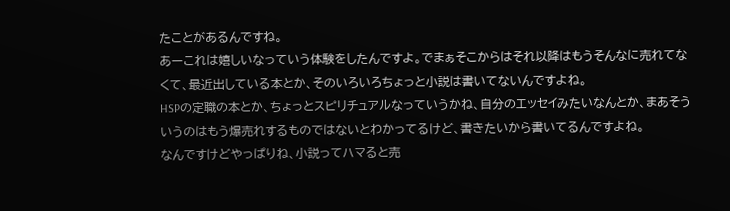たことがあるんですね。
あーこれは嬉しいなっていう体験をしたんですよ。でまぁそこからはそれ以降はもうそんなに売れてなくて、最近出している本とか、そのいろいろちょっと小説は書いてないんですよね。
HSPの定職の本とか、ちょっとスピリチュアルなっていうかね、自分のエッセイみたいなんとか、まあそういうのはもう爆売れするものではないとわかってるけど、書きたいから書いてるんですよね。
なんですけどやっぱりね、小説ってハマると売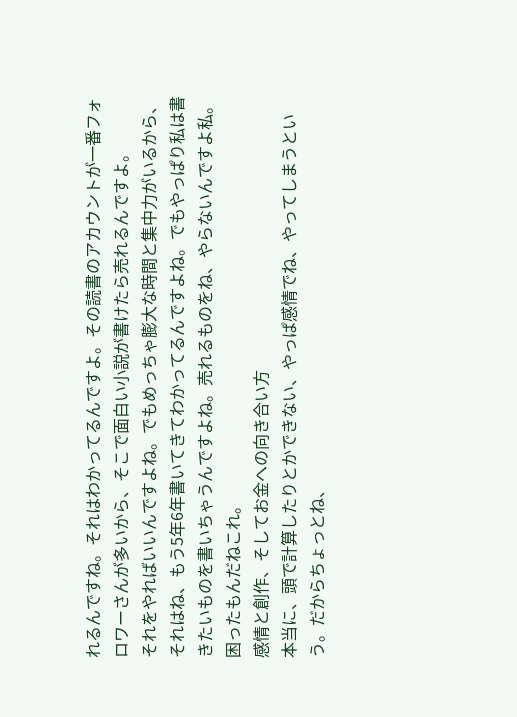れるんですね。それはわかってるんですよ。その読書のアカウントが一番フォロワーさんが多いから、そこで面白い小説が書けたら売れるんですよ。
それをやればいいんですよね。でもめっちゃ膨大な時間と集中力がいるから、それはね、もう5年6年書いてきてわかってるんですよね。でもやっぱり私は書きたいものを書いちゃうんですよね。売れるものをね、やらないんですよ私。困ったもんだねこれ。
感情と創作、そしてお金への向き合い方
本当に、頭で計算したりとかできない、やっぱ感情でね、やってしまうという。だからちょっとね、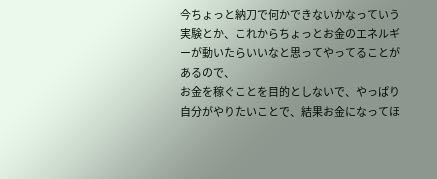今ちょっと納刀で何かできないかなっていう実験とか、これからちょっとお金のエネルギーが動いたらいいなと思ってやってることがあるので、
お金を稼ぐことを目的としないで、やっぱり自分がやりたいことで、結果お金になってほ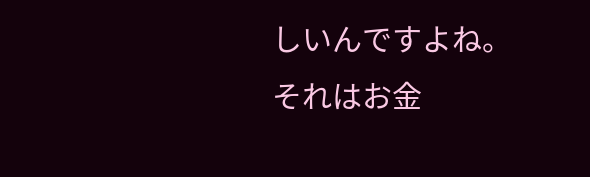しいんですよね。それはお金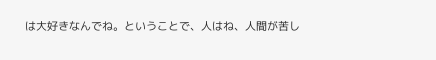は大好きなんでね。ということで、人はね、人間が苦し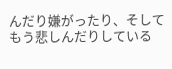んだり嫌がったり、そしてもう悲しんだりしている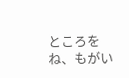ところをね、もがい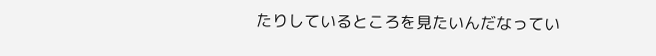たりしているところを見たいんだなってい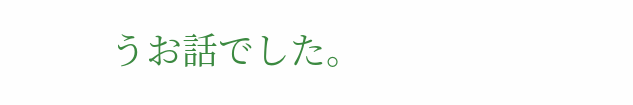うお話でした。